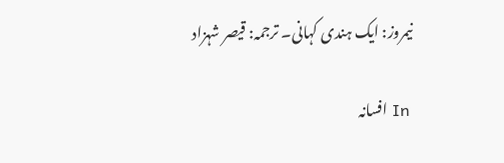نیمروز: ایک ہندی کہانی۔ ترجمہ: قیصر شہزاد

 In افسانہ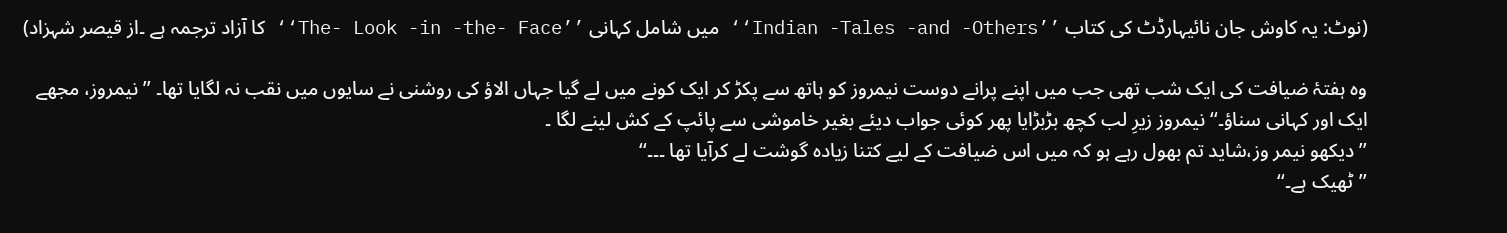(نوٹ: یہ کاوش جان نائیہارڈٹ کی کتاب ’’Indian -Tales -and -Others‘‘ میں شامل کہانی ’’The- Look -in -the- Face‘‘ کا آزاد ترجمہ ہے ۔از قیصر شہزاد)

وہ ہفتۂ ضیافت کی ایک شب تھی جب میں اپنے پرانے دوست نیمروز کو ہاتھ سے پکڑ کر ایک کونے میں لے گیا جہاں الاؤ کی روشنی نے سایوں میں نقب نہ لگایا تھا۔ ’’نیمروز، مجھے ایک اور کہانی سناؤ۔‘‘ نیمروز زیرِ لب کچھ بڑبڑایا پھر کوئی جواب دیئے بغیر خاموشی سے پائپ کے کش لینے لگا ۔
’’دیکھو نیمر وز،شاید تم بھول رہے ہو کہ میں اس ضیافت کے لیے کتنا زیادہ گوشت لے کرآیا تھا ۔۔۔‘‘
’’ٹھیک ہے۔‘‘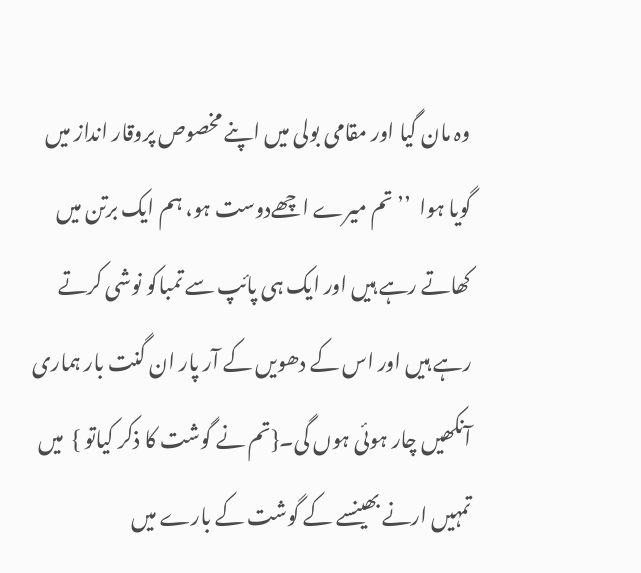وہ مان گیا اور مقامی بولی میں اپنے مخصوص پروقار انداز میں گویا ہوا  ’’تم میرے اچھےدوست ہو، ہم ایک برتن میں کھاتے رہے ہیں اور ایک ہی پائپ سے تمباکو نوشی کرتے رہے ہیں اور اس کے دھویں کے آر پار ان گنت بار ہماری آنکھیں چار ہوئی ہوں گی۔{تم نے گوشت کا ذکر کیاتو }  میں تمہیں ارنے بھینسے کے گوشت کے بارے میں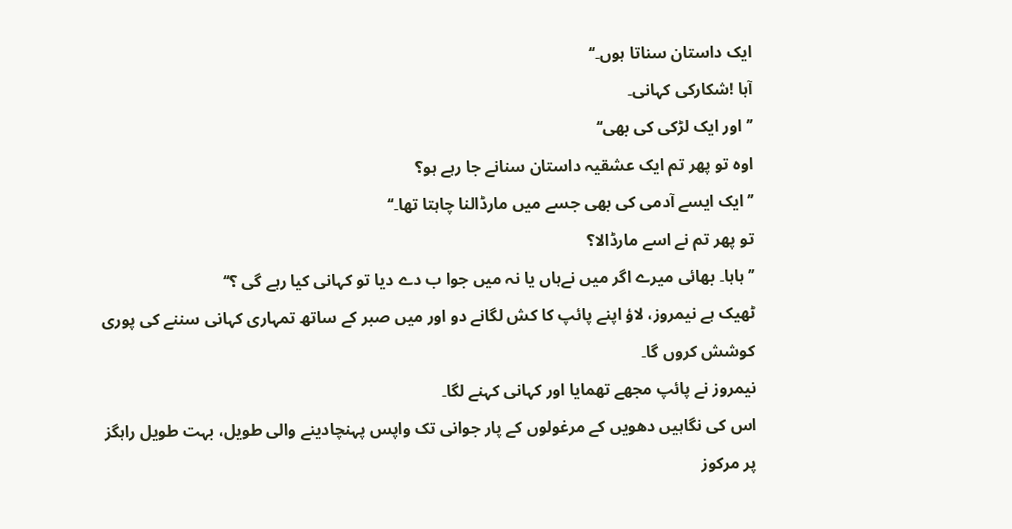ایک داستان سناتا ہوں۔‘‘
آہا !شکارکی کہانی۔
’’اور ایک لڑکی کی بھی‘‘
اوہ تو پھر تم ایک عشقیہ داستان سنانے جا رہے ہو؟
’’ایک ایسے آدمی کی بھی جسے میں مارڈالنا چاہتا تھا۔‘‘
تو پھر تم نے اسے مارڈالا؟
’’ہاہا۔ بھائی میرے اگر میں نےہاں یا نہ میں جوا ب دے دیا تو کہانی کیا رہے گی ؟‘‘
ٹھیک ہے نیمروز، لاؤ اپنے پائپ کا کش لگانے دو اور میں صبر کے ساتھ تمہاری کہانی سننے کی پوری کوشش کروں گا۔
نیمروز نے پائپ مجھے تھمایا اور کہانی کہنے لگا۔
اس کی نگاہیں دھویں کے مرغولوں کے پار جوانی تک واپس پہنچادینے والی طویل، بہت طویل راہگز پر مرکوز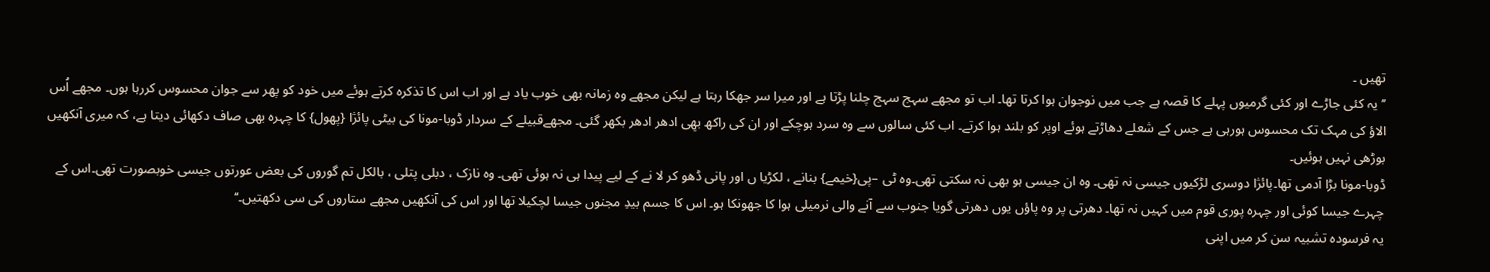تھیں ۔
’’یہ کئی جاڑے اور کئی گرمیوں پہلے کا قصہ ہے جب میں نوجوان ہوا کرتا تھا۔ اب تو مجھے سہج سہج چلنا پڑتا ہے اور میرا سر جھکا رہتا ہے لیکن مجھے وہ زمانہ بھی خوب یاد ہے اور اب اس کا تذکرہ کرتے ہوئے میں خود کو پھر سے جوان محسوس کررہا ہوں۔ مجھے اُس الاؤ کی مہک تک محسوس ہورہی ہے جس کے شعلے دھاڑتے ہوئے اوپر کو بلند ہوا کرتے۔ اب کئی سالوں سے وہ سرد ہوچکے اور ان کی راکھ بھِی ادھر ادھر بکھر گئی۔ مجھےقبیلے کے سردار ڈوبا-مونا کی بیٹی پائژا {پھول} کا چہرہ بھی صاف دکھائی دیتا ہے، کہ میری آنکھیں بوڑھی نہیں ہوئیں۔
ڈوبا-مونا بڑا آدمی تھا۔پائژا دوسری لڑکیوں جیسی نہ تھی۔ وہ ان جیسی ہو بھی نہ سکتی تھی۔وہ ٹی –پی{خیمے} بنانے ، لکڑیا ں اور پانی ڈھو کر لا نے کے لیے پیدا ہی نہ ہوئی تھی۔ وہ نازک ، دبلی پتلی ، بالکل تم گوروں کی بعض عورتوں جیسی خوبصورت تھی۔اس کے چہرے جیسا کوئی اور چہرہ پوری قوم میں کہیں نہ تھا۔ دھرتی پر وہ پاؤں یوں دھرتی گویا جنوب سے آنے والی نرمیلی ہوا کا جھونکا ہو۔ اس کا جسم بیدِ مجنوں جیسا لچکیلا تھا اور اس کی آنکھیں مجھے ستاروں کی سی دکھتیں۔‘‘
یہ فرسودہ تشبیہ سن کر میں اپنی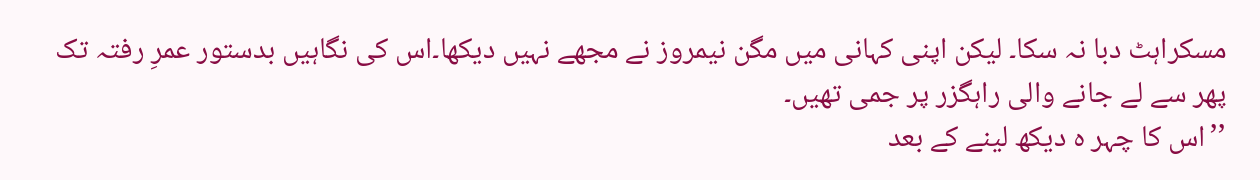مسکراہٹ دبا نہ سکا۔ لیکن اپنی کہانی میں مگن نیمروز نے مجھے نہیں دیکھا۔اس کی نگاہیں بدستور عمرِ رفتہ تک پھر سے لے جانے والی راہگزر پر جمی تھیں۔
’’اس کا چہر ہ دیکھ لینے کے بعد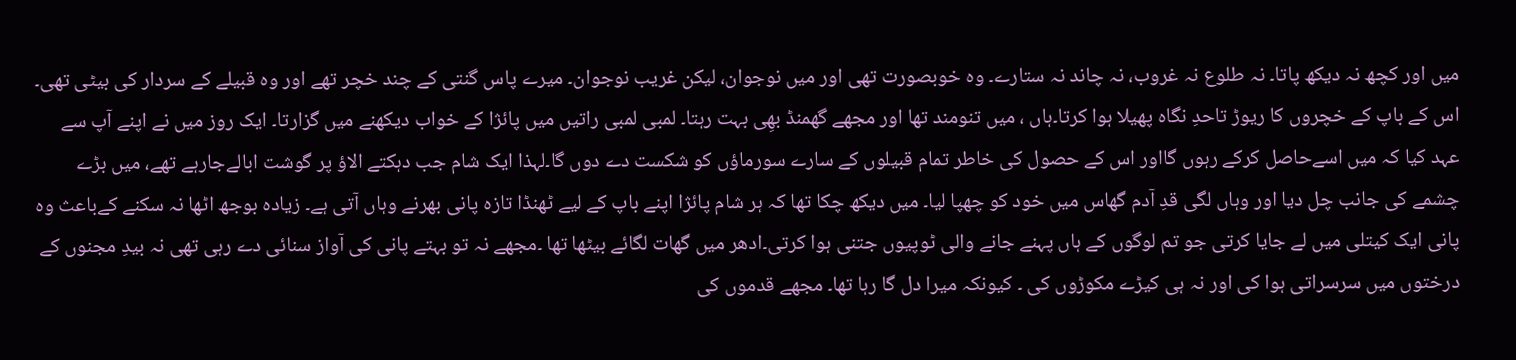میں اور کچھ نہ دیکھ پاتا۔ نہ طلوع نہ غروب، نہ چاند نہ ستارے۔ وہ خوبصورت تھی اور میں نوجوان، لیکن غریب نوجوان۔ میرے پاس گنتی کے چند خچر تھے اور وہ قبیلے کے سردار کی بیٹی تھی۔ اس کے باپ کے خچروں کا ریوڑ تاحدِ نگاہ پھیلا ہوا کرتا۔ہاں ، میں تنومند تھا اور مجھے گھمنڈ بھِی بہت رہتا۔ لمبی لمبی راتیں میں پائژا کے خواب دیکھنے میں گزارتا۔ ایک روز میں نے اپنے آپ سے عہد کیا کہ میں اسےحاصل کرکے رہوں گااور اس کے حصول کی خاطر تمام قبیلوں کے سارے سورماؤں کو شکست دے دوں گا۔لہذا ایک شام جب دہکتے الاؤ پر گوشت ابالےجارہے تھے، میں بڑے چشمے کی جانب چل دیا اور وہاں لگی قدِ آدم گھاس میں خود کو چھپا لیا۔ میں دیکھ چکا تھا کہ ہر شام پائژا اپنے باپ کے لیے ٹھنڈا تازہ پانی بھرنے وہاں آتی ہے۔ زیادہ بوجھ اٹھا نہ سکنے کےباعث وہ پانی ایک کیتلی میں لے جایا کرتی جو تم لوگوں کے ہاں پہنے جانے والی ٹوپیوں جتنی ہوا کرتی۔ادھر میں گھات لگائے بیٹھا تھا ۔مجھے نہ تو بہتے پانی کی آواز سنائی دے رہی تھی نہ بیدِ مجنوں کے درختوں میں سرسراتی ہوا کی اور نہ ہی کیڑے مکوڑوں کی ۔ کیونکہ میرا دل گا رہا تھا۔ مجھے قدموں کی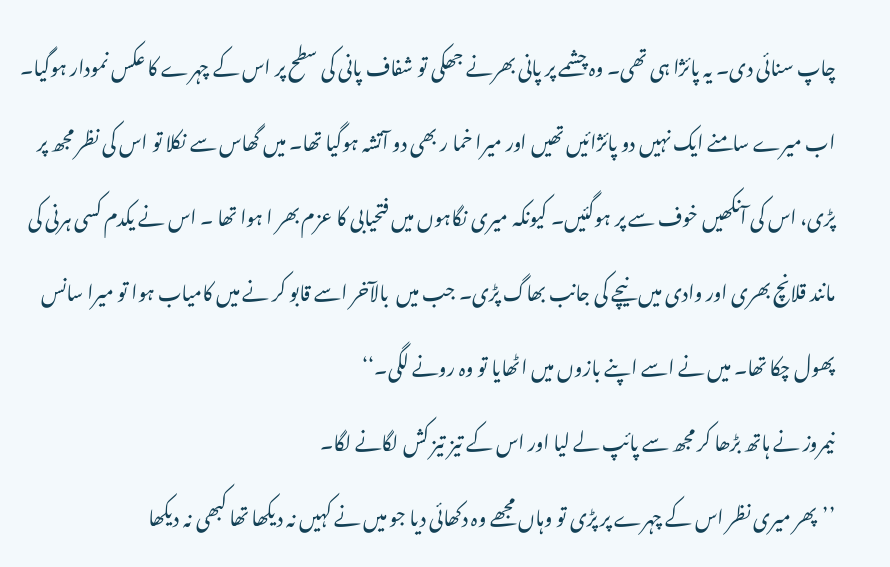چاپ سنائی دی۔ یہ پائژا ہی تھی۔ وہ چشمے پر پانی بھرنے جھکی تو شفاف پانی کی سطح پر اس کے چہرے کا عکس نمودار ہوگیا۔ اب میرے سامنے ایک نہیں دو پائژائیں تھیں اور میرا خما ر بھی دو آتشہ ہوگیا تھا۔ میں گھاس سے نکلا تو اس کی نظر مجھ پر پڑی، اس کی آنکھیں خوف سے پر ہوگئیں۔ کیونکہ میری نگاہوں میں فتحیابی کا عزم بھر ا ہوا تھا ۔ اس نے یکدم کسی ہرنی کی مانند قلانچ بھری اور وادی میں نیچے کی جانب بھاگ پڑی۔ جب میں  بالآخر اسے قابو کر نے میں کامیاب ہوا تو میرا سانس پھول چکا تھا۔ میں نے اسے اپنے بازوں میں اٹھایا تو وہ رونے لگی۔‘‘
نیمروز نے ہاتھ بڑھا کر مجھ سے پائپ لے لیا اور اس کے تیز تیز کش لگانے لگا۔
’’پھر میری نظر اس کے چہرے پر پڑی تو وہاں مجھے وہ دکھائی دیا جو میں نے کہیں نہ دیکھا تھا کبھی نہ دیکھا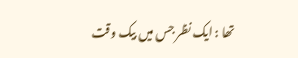تھا : ایک نظر جس میں بیک وقت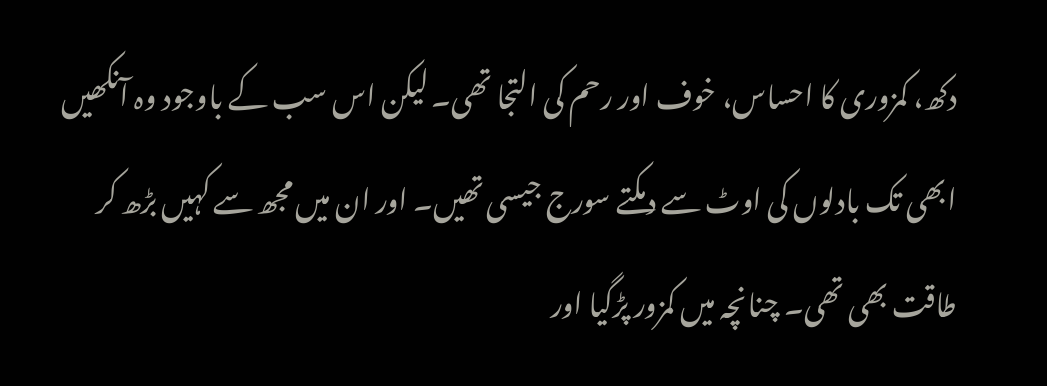دکھ، کمزوری کا احساس، خوف اور رحم کی التجا تھی۔ لیکن اس سب کے باوجود وہ آنکھیں ابھی تک بادلوں کی اوٹ سے دمکتے سورج جیسی تھیں۔ اور ان میں مجھ سے کہیں بڑھ کر طاقت بھی تھی۔ چنانچہ میں کمزور پڑگیا اور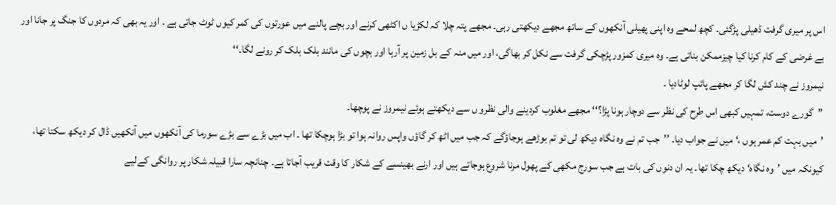اس پر میری گرفت ڈھیلی پڑگئی۔ کچھ لمحے وہ اپنی پھیلی آنکھوں کے ساتھ مجھے دیکھتی رہی۔ مجھے پتہ چلا کہ لکڑیا ں اکٹھی کرنے اور بچے پالنے میں عورتوں کی کمر کیوں ٹوٹ جاتی ہے ۔ اور یہ بھی کہ مردوں کا جنگ پر جانا اور بے غرضی کے کام کرنا کیا چیزممکن بناتی ہے۔ وہ میری کمزور پڑچکی گرفت سے نکل کر بھاگی، اور میں منہ کے بل زمین پر آرہا اور بچوں کی مانند بلک بلک کر رونے لگا۔‘‘
نیمروز نے چند کش لگا کر مجھے پائپ لوٹادیا ۔
’’گورے دوست، تمہیں کبھی اس طرح کی نظر سے دوچار ہونا پڑا؟‘‘ مجھے مغلوب کردینے والی نظرو ں سے دیکھتے ہوئے نیمروز نے پوچھا۔
’میں بہت کم عمر ہوں ،‘ میں نے جواب دیا۔ ’’جب تم نے وہ نگاہ دیکھ لی تو تم بوڑھے ہوجاؤگے کہ جب میں اٹھ کر گاؤں واپس روانہ ہوا تو بڑا ہوچکا تھا ۔ اب میں بڑے سے بڑے سورما کی آنکھوں میں آنکھیں ڈال کر دیکھ سکتا تھا، کیونکہ میں ’وہ نگاہ‘ دیکھ چکا تھا۔ یہ ان دنوں کی بات ہے جب سورج مکھی کے پھول مرنا شروع ہوجاتے ہیں اور ارنے بھینسے کے شکار کا وقت قریب آجاتا ہے۔ چنانچہ سارا قبیلہ شکار پر روانگی کےلیے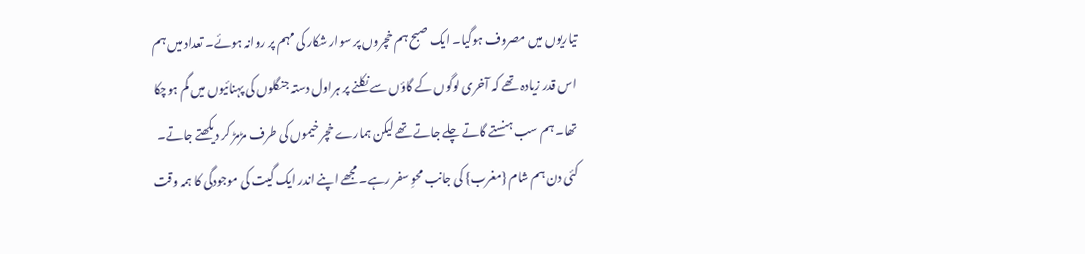تیاریوں میں مصروف ہوگیا۔ ایک صبح ہم خچروں پر سوار شکار کی مہم پر روانہ ہوئے۔ تعداد میں ہم اس قدر زیادہ تھے کہ آخری لوگوں کے گاؤں سے نکلنے پر ہراول دستہ جنگلوں کی پہنائیوں میں گم ہوچکا تھا۔ ہم سب ہنستے گاتے چلے جاتے تھے لیکن ہمارے خچر خیموں کی طرف مڑمڑ کر دیکھتے جاتے۔ کئی دن ہم شام {مغرب} کی جانب محوِ سفر رہے۔ مجھے اپنے اندر ایک گیت کی موجودگی کا ہمہ وقت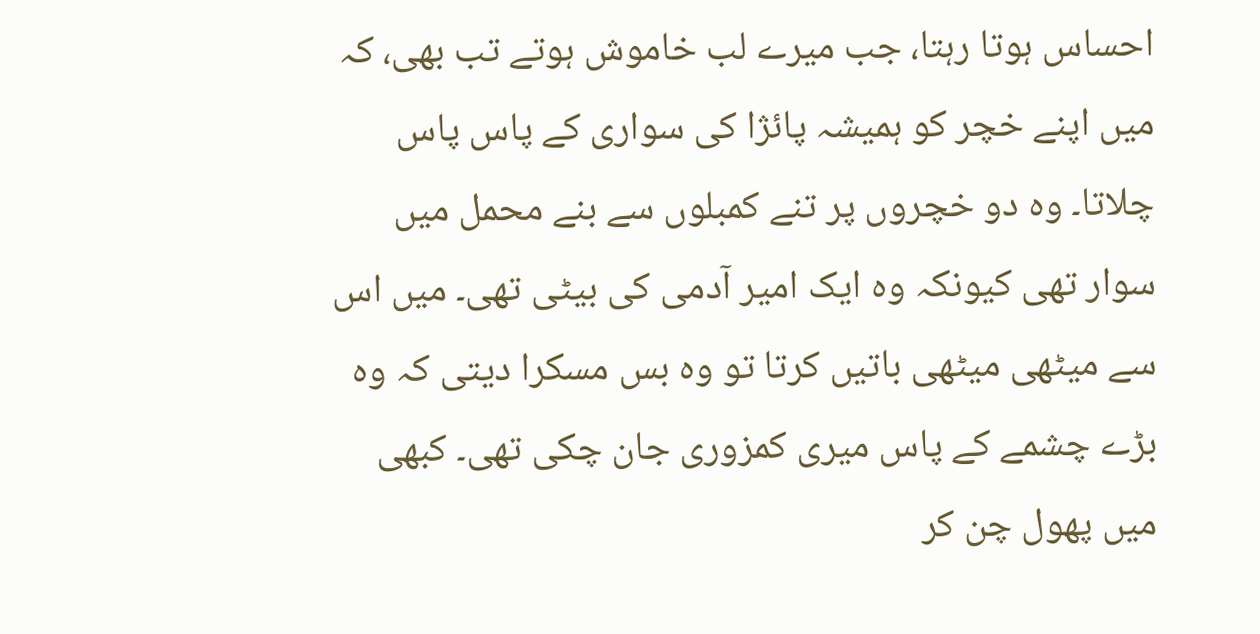احساس ہوتا رہتا، جب میرے لب خاموش ہوتے تب بھی، کہ میں اپنے خچر کو ہمیشہ پائژا کی سواری کے پاس پاس چلاتا۔ وہ دو خچروں پر تنے کمبلوں سے بنے محمل میں سوار تھی کیونکہ وہ ایک امیر آدمی کی بیٹی تھی۔ میں اس سے میٹھی میٹھی باتیں کرتا تو وہ بس مسکرا دیتی کہ وہ بڑے چشمے کے پاس میری کمزوری جان چکی تھی۔ کبھی میں پھول چن کر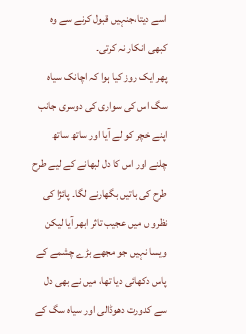اسے دیتا،جنہیں قبول کرنے سے وہ کبھی انکار نہ کرتی۔
پھر ایک روز کیا ہوا کہ اچانک سیاہ سگ اس کی سواری کی دوسری جانب اپنے خچر کو لے آیا اور ساتھ ساتھ چلنے اور اس کا دل لبھانے کے لیے طرح طرح کی باتیں بگھارنے لگا۔ پائژا کی نظرو ں میں عجیب تاثر ابھر آیا لیکن ویسا نہیں جو مجھے بڑے چشمے کے پاس دکھائی دیا تھا، میں نے بھی دل سے کدورت دھوڈالی اور سیاہ سگ کے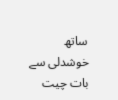ساتھ خوشدلی سے بات چیت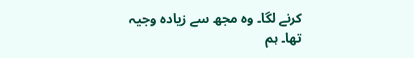کرنے لگا۔ وہ مجھ سے زیادہ وجیہ تھا۔ ہم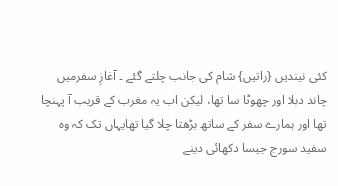کئی نیندیں {راتیں} شام کی جانب چلتے گئے ۔ آغازِ سفرمیں چاند دبلا اور چھوٹا سا تھا، لیکن اب یہ مغرب کے قریب آ پہنچا تھا اور ہمارے سفر کے ساتھ بڑھتا چلا گیا تھایہاں تک کہ وہ سفید سورج جیسا دکھائی دینے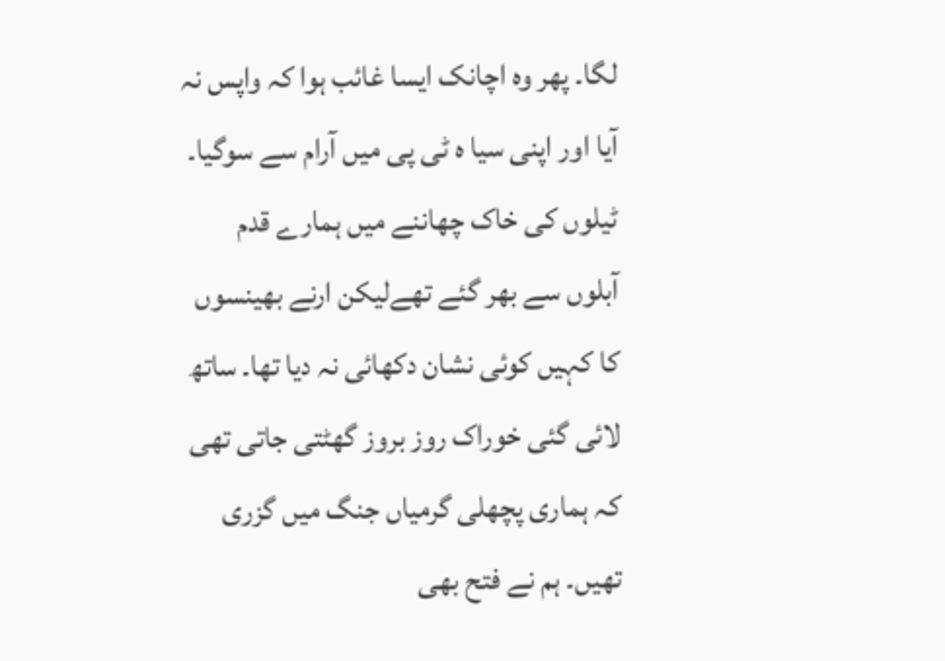لگا۔ پھر وہ اچانک ایسا غائب ہوا کہ واپس نہ آیا اور اپنی سیا ہ ٹی پی میں آرام سے سوگیا۔
ٹیلوں کی خاک چھاننے میں ہمارے قدم آبلوں سے بھر گئے تھےلیکن ارنے بھینسوں کا کہیں کوئی نشان دکھائی نہ دیا تھا۔ ساتھ لائی گئی خوراک روز بروز گھٹتی جاتی تھی کہ ہماری پچھلی گرمیاں جنگ میں گزری تھیں۔ ہم نے فتح بھی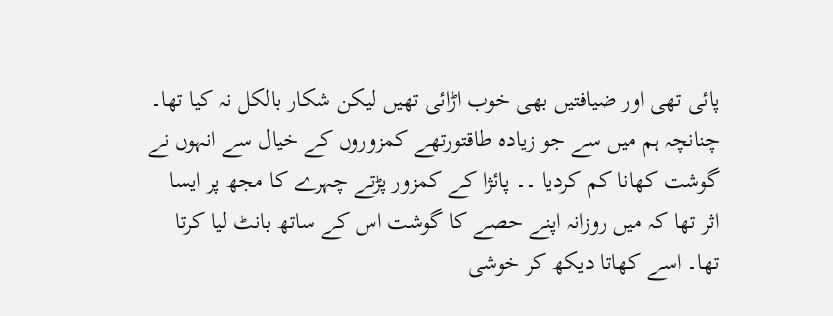پائی تھی اور ضیافتیں بھی خوب اڑائی تھیں لیکن شکار بالکل نہ کیا تھا۔
چنانچہ ہم میں سے جو زیادہ طاقتورتھے کمزوروں کے خیال سے انہوں نے گوشت کھانا کم کردیا ۔۔ پائژا کے کمزور پڑتے چہرے کا مجھ پر ایسا اثر تھا کہ میں روزانہ اپنے حصے کا گوشت اس کے ساتھ بانٹ لیا کرتا تھا۔ اسے کھاتا دیکھ کر خوشی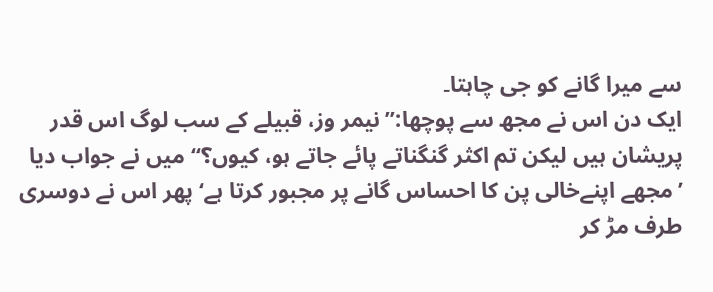سے میرا گانے کو جی چاہتا۔
ایک دن اس نے مجھ سے پوچھا:’’نیمر وز، قبیلے کے سب لوگ اس قدر پریشان ہیں لیکن تم اکثر گنگناتے پائے جاتے ہو، کیوں؟‘‘ میں نے جواب دیا ’مجھے اپنےخالی پن کا احساس گانے پر مجبور کرتا ہے‘ پھر اس نے دوسری طرف مڑ کر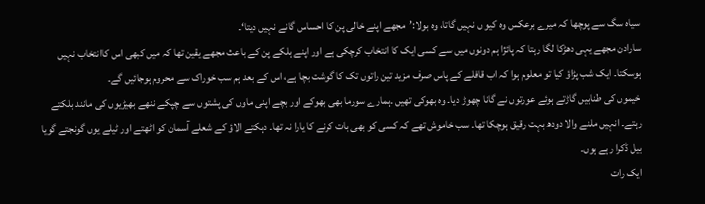سیاہ سگ سے پوچھا کہ میرے برعکس وہ کیو ں نہیں گاتا، وہ بولا:’مجھے اپنے خالی پن کا احساس گانے نہیں دیتا‘۔
سارادن مجھے یہی دھڑکا لگا رہتا کہ پائژا ہم دونوں میں سے کسی ایک کا انتخاب کرچکی ہے اور اپنے ہلکے پن کے باعث مجھے یقین تھا کہ میں کبھی اس کاانتخاب نہیں ہوسکتا۔ ایک شب پڑاؤ کیا تو معلوم ہوا کہ اب قافلے کے پاس صرف مزید تین راتوں تک کا گوشت بچا ہے، اس کے بعد ہم سب خوراک سے محروم ہوجائیں گے۔
خیموں کی طنابیں گاڑتے ہوئے عورتوں نے گانا چھوڑ دیا۔ وہ بھوکی تھیں ۔ہمارے سورما بھی بھوکے اور بچے اپنی ماوں کی پشتوں سے چپکے ننھے بھیڑیوں کی مانند بلکتے رہتے۔ انہیں ملنے والا دودھ بہت رقیق ہوچکا تھا۔ سب خاموش تھے کہ کسی کو بھی بات کرنے کا یارا نہ تھا۔ دہکتے الاؤ کے شعلے آسمان کو اٹھتے اور ٹیلے یوں گونجتے گویا بیل ڈکرا رہے ہوں۔
ایک رات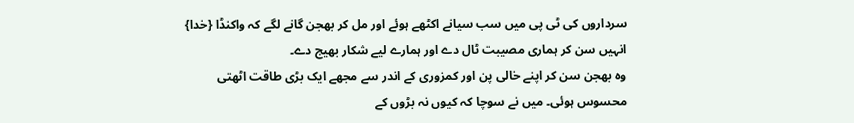سرداروں کی ٹی پی میں سب سیانے اکٹھے ہوئے اور مل کر بھجن گانے لگے کہ واکنڈا {خدا} انہیں سن کر ہماری مصیبت ٹال دے اور ہمارے لیے شکار بھیج دے۔
وہ بھجن سن کر اپنے خالی پن اور کمزوری کے اندر سے مجھے ایک بڑی طاقت اٹھتی محسوس ہوئی۔ میں نے سوچا کہ کیوں نہ بڑوں کے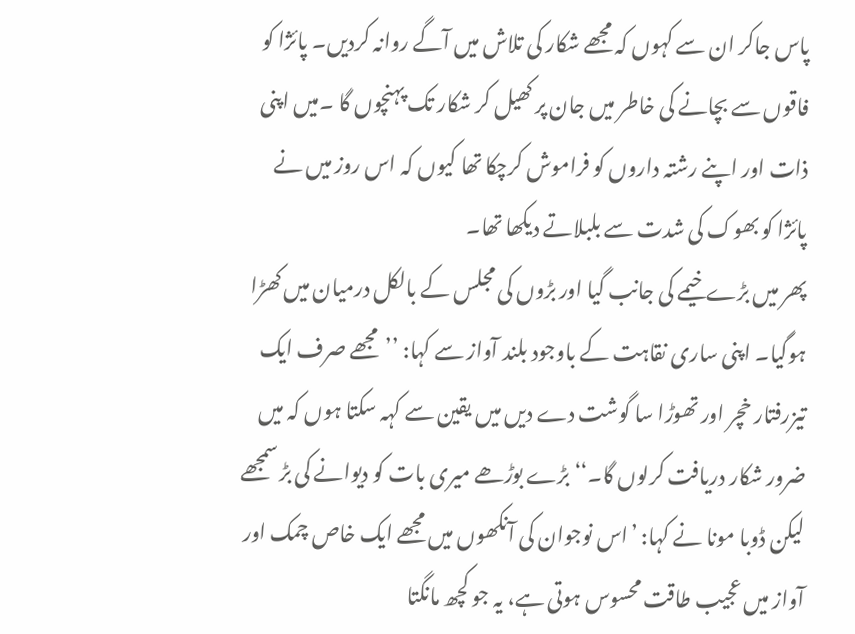پاس جاکر ان سے کہوں کہ مجھے شکار کی تلاش میں آگے روانہ کردیں۔ پائژا کو فاقوں سے بچانے کی خاطر میں جان پر کھیل کر شکار تک پہنچوں گا ۔میں اپنی ذات اور اپنے رشتہ داروں کو فراموش کرچکا تھا کیوں کہ اس روز میں نے پائژا کو بھوک کی شدت سے بلبلاتے دیکھا تھا۔
پھر میں بڑے خیمے کی جانب گیا اور بڑوں کی مجلس کے بالکل درمیان میں کھڑا ہوگیا۔ اپنی ساری نقاہت کے باوجود بلند آواز سے کہا: ’’مجھے صرف ایک تیزرفتار خچر اور تھوڑا سا گوشت دے دیں میں یقین سے کہہ سکتا ہوں کہ میں ضرور شکار دریافت کرلوں گا۔‘‘ بڑے بوڑھے میری بات کو دیوانے کی بڑ سمجھے لیکن ڈوبا مونا نے کہا: ’اس نوجوان کی آنکھوں میں مجھے ایک خاص چمک اور آواز میں عجیب طاقت محسوس ہوتی ہے، یہ جو کچھ مانگتا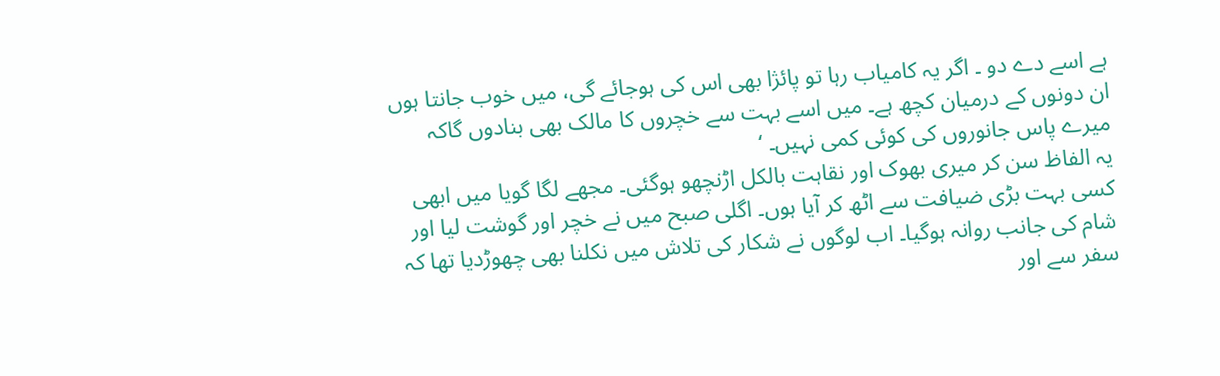ہے اسے دے دو ۔ اگر یہ کامیاب رہا تو پائژا بھی اس کی ہوجائے گی، میں خوب جانتا ہوں ان دونوں کے درمیان کچھ ہے۔ میں اسے بہت سے خچروں کا مالک بھی بنادوں گاکہ میرے پاس جانوروں کی کوئی کمی نہیں۔ ‘
یہ الفاظ سن کر میری بھوک اور نقاہت بالکل اڑنچھو ہوگئی۔ مجھے لگا گویا میں ابھی کسی بہت بڑی ضیافت سے اٹھ کر آیا ہوں۔ اگلی صبح میں نے خچر اور گوشت لیا اور شام کی جانب روانہ ہوگیا۔ اب لوگوں نے شکار کی تلاش میں نکلنا بھی چھوڑدیا تھا کہ سفر سے اور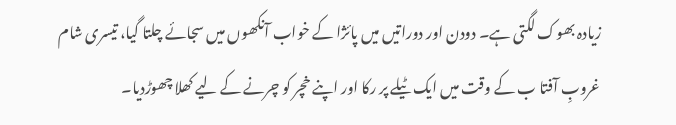زیادہ بھوک لگتی ہے۔ دودن اور دوراتیں میں پائژا کے خواب آنکھوں میں سجائے چلتا گیا، تیسری شام غروبِ آفتا ب کے وقت میں ایک ٹیلے پر رکا اور اپنے خچر کو چرنے کے لیے کھلا چھوڑدیا۔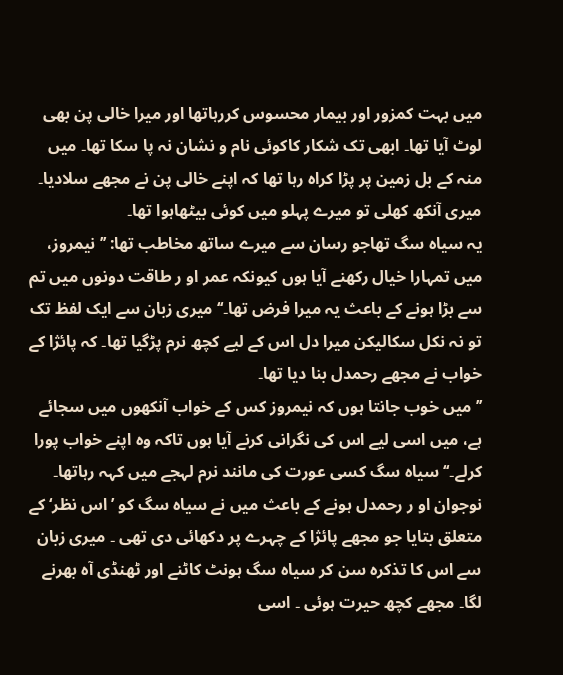میں بہت کمزور اور بیمار محسوس کررہاتھا اور میرا خالی پن بھی لوٹ آیا تھا۔ ابھی تک شکار کاکوئی نام و نشان نہ پا سکا تھا۔ میں منہ کے بل زمین پر پڑا کراہ رہا تھا کہ اپنے خالی پن نے مجھے سلادیا۔
میری آنکھ کھلی تو میرے پہلو میں کوئی بیٹھاہوا تھا۔
یہ سیاہ سگ تھاجو رسان سے میرے ساتھ مخاطب تھا: ’’نیمروز، میں تمہارا خیال رکھنے آیا ہوں کیونکہ عمر او ر طاقت دونوں میں تم سے بڑا ہونے کے باعث یہ میرا فرض تھا۔‘‘ میری زبان سے ایک لفظ تک تو نہ نکل سکالیکن میرا دل اس کے لیے کچھ نرم پڑگیا تھا۔ کہ پائژا کے خواب نے مجھے رحمدل بنا دیا تھا۔
’’میں خوب جانتا ہوں کہ نیمروز کس کے خواب آنکھوں میں سجائے ہے، میں اسی لیے اس کی نگرانی کرنے آیا ہوں تاکہ وہ اپنے خواب پورا کرلے۔‘‘ سیاہ سگ کسی عورت کی مانند نرم لہجے میں کہہ رہاتھا۔ نوجوان او ر رحمدل ہونے کے باعث میں نے سیاہ سگ کو ’اس نظر‘ کے متعلق بتایا جو مجھے پائژا کے چہرے پر دکھائی دی تھی ۔ میری زبان سے اس کا تذکرہ سن کر سیاہ سگ ہونٹ کاٹنے اور ٹھنڈی آہ بھرنے لگا۔ مجھے کچھ حیرت ہوئی ۔ اسی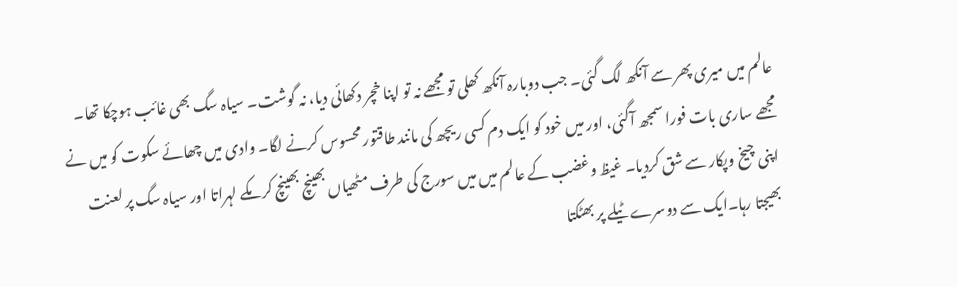عالم میں میری پھر سے آنکھ لگ گئی۔ جب دوبارہ آنکھ کھلی تو مجھے نہ تو اپنا خچر دکھائی دیا، نہ گوشت۔ سیاہ سگ بھی غائب ہوچکا تھا۔
مجھے ساری بات فورا سمجھ آگئی، اور میں خود کو ایک دم کسی ریچھ کی مانند طاقتور محسوس کرنے لگا۔ وادی میں چھائے سکوت کو میں نے اپنی چیخ وپکار سے شق کردیا۔ غیظ وغضب کے عالم میں میں سورج کی طرف مٹھیاں بھینچ بھینچ کر مکے لہراتا اور سیاہ سگ پر لعنت بھیجتا رہا۔ایک سے دوسرے ٹیلے پر بھٹکتا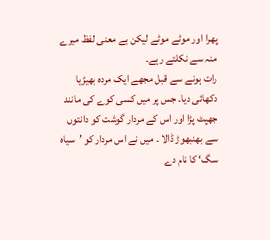پھرا اور موٹے موٹے لیکن بے معنی لفظ میرے منہ سے نکلتے رہے۔
رات ہونے سے قبل مجھے ایک مردہ بھیڑیا دکھائی دیا۔ جس پر میں کسی کوے کی مانند جھپٹ پڑا اور اس کے مردار گوشت کو دانتوں سے بھنبھوڑ ڈالا ۔ میں نے اس مردار کو ’سیاہ سگ‘ کا نام دے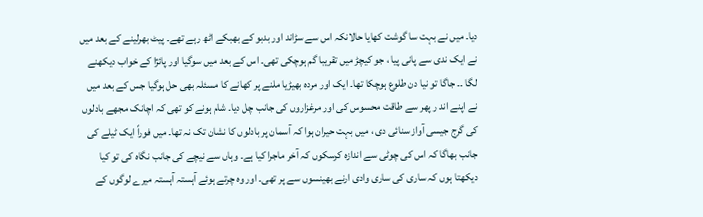دیا۔ میں نے بہت سا گوشت کھایا حالانکہ اس سے سڑاند اور بدبو کے بھبکے اٹھ رہے تھے۔ پیٹ بھرلینے کے بعد میں نے ایک ندی سے پانی پیا ، جو کیچڑ میں تقریبا گم ہوچکی تھی۔ اس کے بعد میں سوگیا اور پائژا کے خواب دیکھنے لگا ۔۔ جاگا تو نیا دن طلوع ہوچکا تھا۔ ایک اور مردہ بھیڑیا ملنے پر کھانے کا مسئلہ بھی حل ہوگیا جس کے بعد میں نے اپنے اند ر پھر سے طاقت محسوس کی اور مرغزاروں کی جانب چل دیا۔ شام ہونے کو تھی کہ اچانک مجھے بادلوں کی گرج جیسی آواز سنائی دی ، میں بہت حیران ہوا کہ آسمان پر بادلوں کا نشان تک نہ تھا۔ میں فوراً ایک ٹیلے کی جانب بھاگا کہ اس کی چوٹی سے اندازہ کرسکوں کہ آخر ماجرا کیا ہے۔ وہاں سے نیچے کی جانب نگاہ کی تو کیا دیکھتا ہوں کہ ساری کی ساری وادی ارنے بھینسوں سے پر تھی۔ اور وہ چرتے ہوئے آہستہ آہستہ میرے لوگوں کے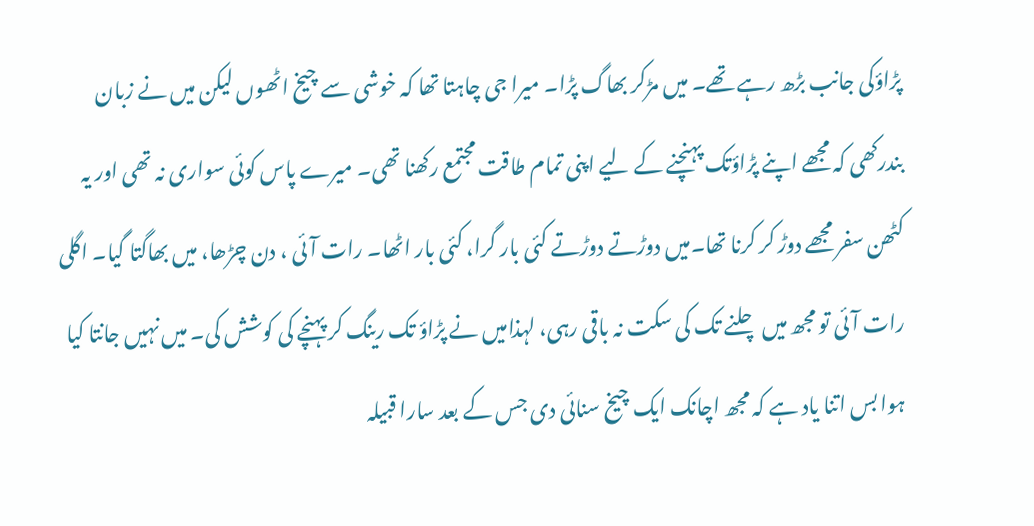پڑاؤکی جانب بڑھ رہے تھے۔ میں مڑکر بھاگ پڑا۔ میرا جی چاہتا تھا کہ خوشی سے چیخ اٹھوں لیکن میں نے زبان بندرکھی کہ مجھے اپنے پڑاؤتک پہنچنے کے لیے اپنی تمام طاقت مجتمع رکھنا تھی۔ میرے پاس کوئی سواری نہ تھی اور یہ کٹھن سفر مجھے دوڑ کر کرنا تھا۔میں دوڑتے دوڑتے کئی بار گرا، کئی بار اٹھا۔ رات آئی ، دن چڑھا، میں بھاگتا گیا۔ اگلی رات آئی تو مجھ میں چلنے تک کی سکت نہ باقی رہی، لہذامیں نے پڑاؤ تک رینگ کر پہنچے کی کوشش کی۔ میں نہیں جانتا کیا ہوا بس اتنا یاد ہے کہ مجھ اچانک ایک چیخ سنائی دی جس کے بعد سارا قبیلہ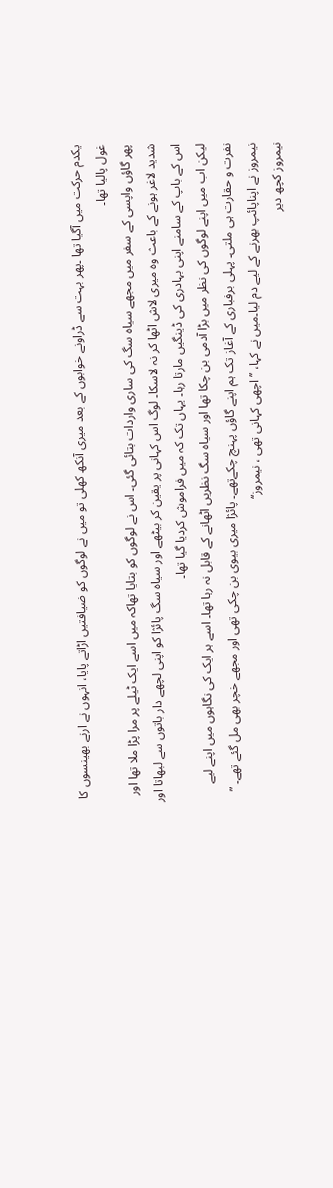یکدم حرکت میں آگیا تھا ۔پھر بہت سے ڈراونے خوابوں کے بعد میری آنکھ کھلی تو میں نے لوگوں کو ضیافتیں اڑاتے پایا، انہوں نے ارنے بھینسوں کا غول پالیا تھا۔
پھر گاؤں واپسی کے سفر میں مجھے سیاہ سگ کی ساری واردات بتائی گئی۔ اس نے لوگوں کو بتایا تھاکہ میں اسے ایک ٹیلے پر مرا پڑا ملا تھا اور شدید لاغر ہونے کے باعث وہ میری لاش اٹھا کر نہ لاسکا۔ لوگ اس کہانی پر یقین کر بیٹھے اور سیاہ سگ پائژا کو اپنی لچھے دار باتوں سے لبھاتا اور اس کے باپ کے سامنے اپنی بہادری کی ڈینگیں مارتا رہا۔ یہاں تک کہ میں فراموش کردیا گیا تھا۔
لیکن اب میں اپنے لوگوں کی نظر میں بڑا آدمی بن چکا تھا اور سیاہ سگ نظریں اٹھانے کے قابل نہ رہا تھا۔ اسے ہر ایک کی نگاہوں میں اپنے لیے نفرت و حقارت ہی ملتی۔ پہلی برفباری کے آغاز تک ہم اپنے گاؤں پہنچ چکےتھے۔ پائژا میری بیوی بن چکی تھی اور مجھے خچر بھی مل گئے تھے۔ ”
نیمروز نے اپناپائپ بھرنے کے لیے دم لیا۔میں نے کہا، ’’اچھی کہانی تھی ، نیمروز‘‘
نیمروز کچھ دیر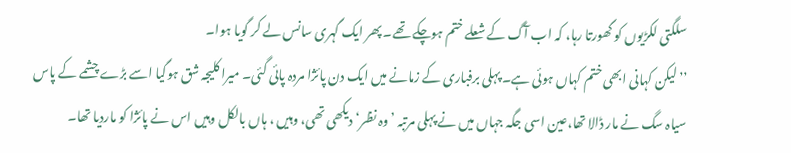سلگتی لکڑیوں کو گھورتا رہا، کہ اب آگ کے شعلے ختم ہوچکے تھے۔ پھر ایک گہری سانس لے کر گویا ہوا۔
’’لیکن کہانی ابھی ختم کہاں ہوئی ہے۔ پہلی برفباری کے زمانے میں ایک دن پائژا مردہ پائی گئی۔ میرا کلیجہ شق ہوگیا اسے بڑے چشمے کے پاس سیاہ سگ نے مار ڈالا تھا،عین اسی جگہ جہاں میں نے پہلی مرتبہ ’وہ نظر‘ دیکھی تھی، وہیں ، ہاں بالکل وہیں اس نے پائژا کو ماردیا تھا۔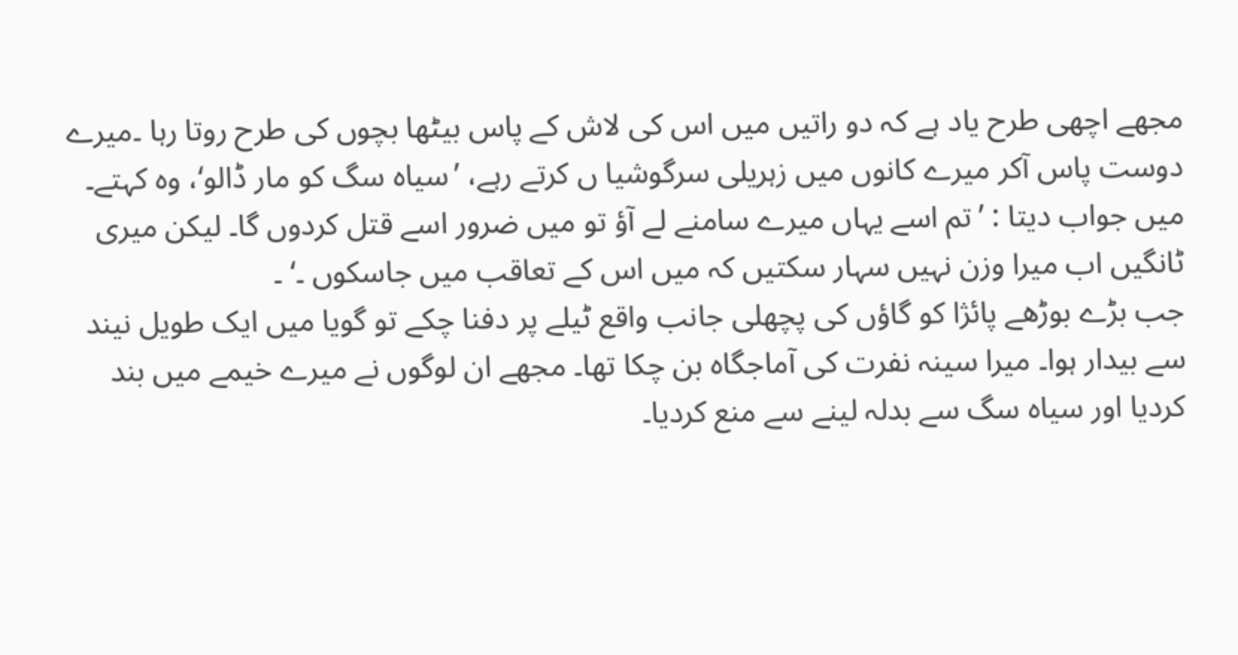مجھے اچھی طرح یاد ہے کہ دو راتیں میں اس کی لاش کے پاس بیٹھا بچوں کی طرح روتا رہا ۔میرے دوست پاس آکر میرے کانوں میں زہریلی سرگوشیا ں کرتے رہے، ’سیاہ سگ کو مار ڈالو‘، وہ کہتے۔ میں جواب دیتا : ’تم اسے یہاں میرے سامنے لے آؤ تو میں ضرور اسے قتل کردوں گا۔ لیکن میری ٹانگیں اب میرا وزن نہیں سہار سکتیں کہ میں اس کے تعاقب میں جاسکوں ۔‘ ۔
جب بڑے بوڑھے پائژا کو گاؤں کی پچھلی جانب واقع ٹیلے پر دفنا چکے تو گویا میں ایک طویل نیند سے بیدار ہوا۔ میرا سینہ نفرت کی آماجگاہ بن چکا تھا۔ مجھے ان لوگوں نے میرے خیمے میں بند کردیا اور سیاہ سگ سے بدلہ لینے سے منع کردیا۔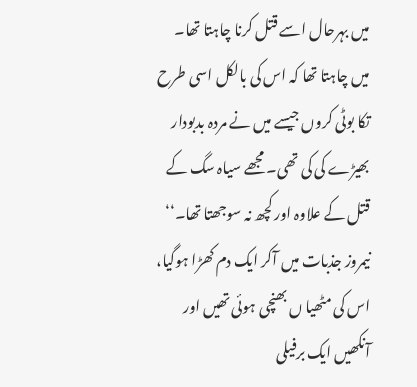میں بہرحال اسے قتل کرنا چاہتا تھا۔ میں چاہتا تھا کہ اس کی بالکل اسی طرح تکا بوٹی کروں جیسے میں نے مردہ بدبودار بھیڑے کی کی تھی۔ مجھے سیاہ سگ کے قتل کے علاوہ اور کچھ نہ سوجھتا تھا۔‘‘
نیمروز جذبات میں آکر ایک دم کھڑا ہوگیا، اس کی مٹھیا ں بھنچی ہوئی تھیں اور آنکھیں ایک برفیلی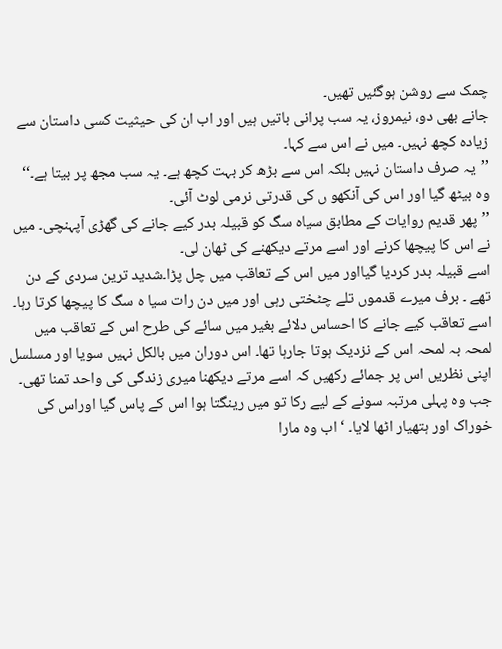چمک سے روشن ہوگئیں تھیں۔
جانے بھی دو، نیمروز، یہ سب پرانی باتیں ہیں اور اب ان کی حیثیت کسی داستان سے زیادہ کچھ نہیں۔ میں نے اس سے کہا۔
’’یہ صرف داستان نہیں بلکہ اس سے بڑھ کر بہت کچھ ہے۔ یہ سب مجھ پر بیتا ہے۔‘‘ وہ بیٹھ گیا اور اس کی آنکھو ں کی قدرتی نرمی لوٹ آئی۔
’’پھر قدیم روایات کے مطابق سیاہ سگ کو قبیلہ بدر کیے جانے کی گھڑی آپہنچی۔ میں نے اس کا پیچھا کرنے اور اسے مرتے دیکھنے کی ٹھان لی۔
اسے قبیلہ بدر کردیا گیااور میں اس کے تعاقب میں چل پڑا۔شدید ترین سردی کے دن تھے ۔ برف میرے قدموں تلے چٹختی رہی اور میں دن رات سیا ہ سگ کا پیچھا کرتا رہا۔ اسے تعاقب کیے جانے کا احساس دلائے بغیر میں سائے کی طرح اس کے تعاقب میں لمحہ بہ لمحہ اس کے نزدیک ہوتا جارہا تھا۔ اس دوران میں بالکل نہیں سویا اور مسلسل اپنی نظریں اس پر جمائے رکھیں کہ اسے مرتے دیکھنا میری زندگی کی واحد تمنا تھی۔ جب وہ پہلی مرتبہ سونے کے لیے رکا تو میں رینگتا ہوا اس کے پاس گیا اوراس کی خوراک اور ہتھیار اٹھا لایا۔ ‘ اب وہ مارا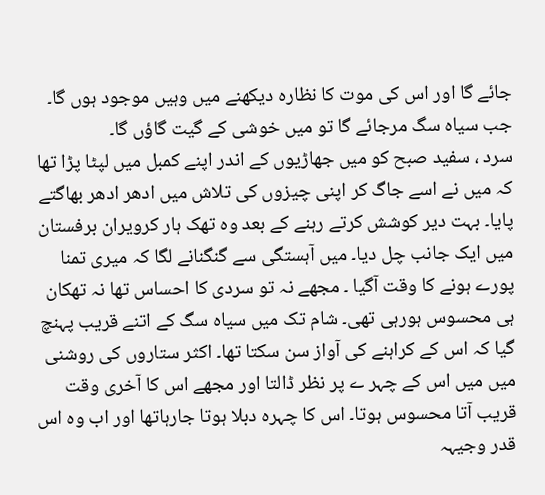جائے گا اور اس کی موت کا نظارہ دیکھنے میں وہیں موجود ہوں گا۔ جب سیاہ سگ مرجائے گا تو میں خوشی کے گیت گاؤں گا۔
سرد ، سفید صبح کو میں جھاڑیوں کے اندر اپنے کمبل میں لپٹا پڑا تھا کہ میں نے اسے جاگ کر اپنی چیزوں کی تلاش میں ادھر ادھر بھاگتے پایا۔ بہت دیر کوشش کرتے رہنے کے بعد وہ تھک ہار کرویران برفستان میں ایک جانب چل دیا۔ میں آہستگی سے گنگنانے لگا کہ میری تمنا پورے ہونے کا وقت آگیا ۔ مجھے نہ تو سردی کا احساس تھا نہ تھکان ہی محسوس ہورہی تھی۔ شام تک میں سیاہ سگ کے اتنے قریب پہنچ گیا کہ اس کے کراہنے کی آواز سن سکتا تھا۔ اکثر ستاروں کی روشنی میں میں اس کے چہر ے پر نظر ڈالتا اور مجھے اس کا آخری وقت قریب آتا محسوس ہوتا۔ اس کا چہرہ دبلا ہوتا جارہاتھا اور اب وہ اس قدر وجیہہ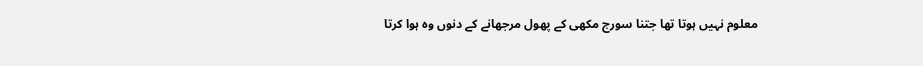معلوم نہیں ہوتا تھا جتنا سورج مکھی کے پھول مرجھانے کے دنوں وہ ہوا کرتا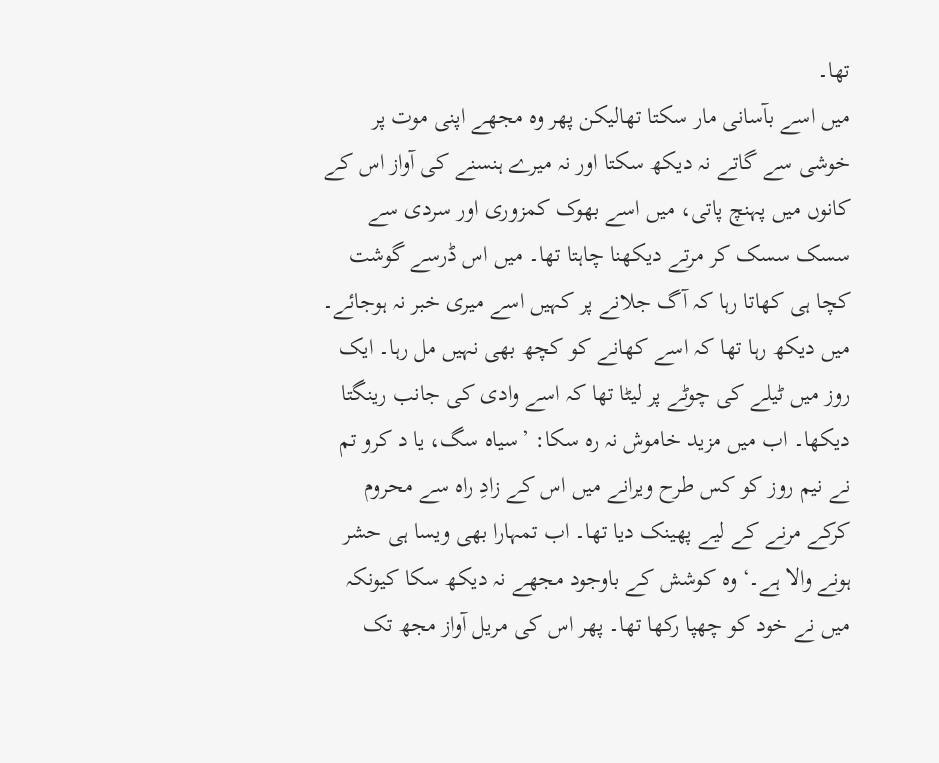تھا۔
میں اسے بآسانی مار سکتا تھالیکن پھر وہ مجھے اپنی موت پر خوشی سے گاتے نہ دیکھ سکتا اور نہ میرے ہنسنے کی آواز اس کے کانوں میں پہنچ پاتی، میں اسے بھوک کمزوری اور سردی سے سسک سسک کر مرتے دیکھنا چاہتا تھا۔ میں اس ڈرسے گوشت کچا ہی کھاتا رہا کہ آگ جلانے پر کہیں اسے میری خبر نہ ہوجائے۔ میں دیکھ رہا تھا کہ اسے کھانے کو کچھ بھی نہیں مل رہا۔ ایک روز میں ٹیلے کی چوٹے پر لیٹا تھا کہ اسے وادی کی جانب رینگتا دیکھا۔ اب میں مزید خاموش نہ رہ سکا: ’سیاہ سگ، یا د کرو تم نے نیم روز کو کس طرح ویرانے میں اس کے زادِ راہ سے محروم کرکے مرنے کے لیے پھینک دیا تھا۔ اب تمہارا بھی ویسا ہی حشر ہونے والا ہے۔‘ وہ کوشش کے باوجود مجھے نہ دیکھ سکا کیونکہ میں نے خود کو چھپا رکھا تھا۔ پھر اس کی مریل آواز مجھ تک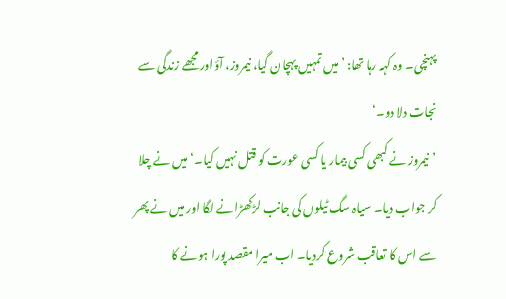پہنچی۔ وہ کہہ رہا تھا: ’میں تمہیں پہچان گیا، نیمروز، آؤاور مجھے زندگی سے نجات دلا دو۔‘
’نیمروز نے کبھی کسی بیمار یا کسی عورت کو قتل نہیں کیا۔‘ میں نے چلا کر جواب دیا۔ سیاہ سگ ٹیلوں کی جانب لڑکھڑانے لگا اور میں نے پھر سے اس کا تعاقب شروع کردیا۔ اب میرا مقصد پورا ہونے کا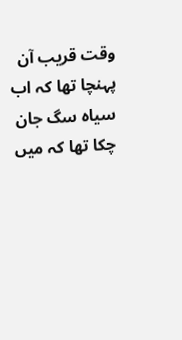وقت قریب آن پہنچا تھا کہ اب سیاہ سگ جان چکا تھا کہ میں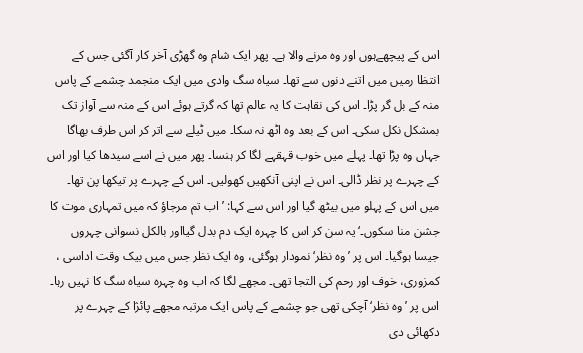اس کے پیچھےہوں اور وہ مرنے والا ہے۔ پھر ایک شام وہ گھڑی آخر کار آگئی جس کے انتظا رمیں میں اتنے دنوں سے تھا۔ سیاہ سگ وادی میں ایک منجمد چشمے کے پاس منہ کے بل گر پڑا۔ اس کی نقاہت کا یہ عالم تھا کہ گرتے ہوئے اس کے منہ سے آواز تک بمشکل نکل سکی۔ اس کے بعد وہ اٹھ نہ سکا۔ میں ٹیلے سے اتر کر اس طرف بھاگا جہاں وہ پڑا تھا۔ پہلے میں خوب قہقہے لگا کر ہنسا۔ پھر میں نے اسے سیدھا کیا اور اس کے چہرے پر نظر ڈالی۔ اس نے اپنی آنکھیں کھولیں۔ اس کے چہرے پر تیکھا پن تھا۔ میں اس کے پہلو میں بیٹھ گیا اور اس سے کہا: ’اب تم مرجاؤ کہ میں تمہاری موت کا جشن منا سکوں۔‘یہ سن کر اس کا چہرہ ایک دم بدل گیااور بالکل نسوانی چہروں جیسا ہوگیا۔ اس پر ’وہ نظر‘ نمودار ہوگئی، وہ ایک نظر جس میں بیک وقت اداسی ، کمزوری، خوف اور رحم کی التجا تھی۔ مجھے لگا کہ اب وہ چہرہ سیاہ سگ کا نہیں رہا۔ اس پر ’وہ نظر‘ آچکی تھی جو چشمے کے پاس ایک مرتبہ مجھے پائژا کے چہرے پر دکھائی دی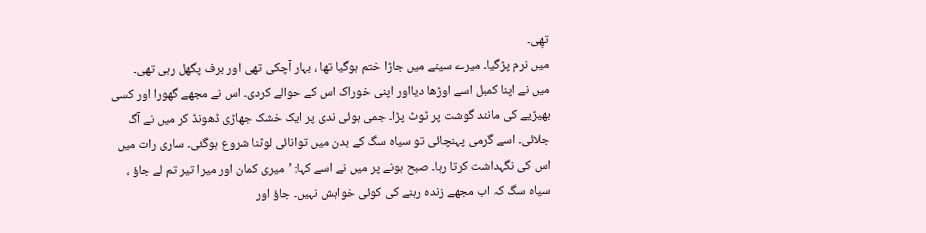تھِی۔
میں نرم پڑگیا۔ میرے سینے میں جاڑا ختم ہوگیا تھا ، بہار آچکی تھی اور برف پگھل رہی تھی۔
میں نے اپنا کمبل اسے اوڑھا دیااور اپنی خوراک اس کے حوالے کردی۔ اس نے مجھے گھورا اور کسی بھیڑیے کی مانند گوشت پر ٹوٹ پڑا۔ جمی ہوئی ندی پر ایک خشک جھاڑی ڈھونڈ کر میں نے آگ جلائی۔ اسے گرمی پہنچائی تو سیاہ سگ کے بدن میں توانائی لوٹنا شروع ہوگئی۔ ساری رات میں اس کی نگہداشت کرتا رہا۔ صبح ہونے پر میں نے اسے کہا: ’میری کمان اور میرا تیر تم لے جاؤ ، سیاہ سگ کہ اب مجھے زندہ رہنے کی کوئی خواہش نہیں۔ جاؤ اور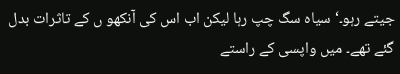جیتے رہو۔‘ سیاہ سگ چپ رہا لیکن اب اس کی آنکھو ں کے تاثرات بدل گئے تھے۔ میں واپسی کے راستے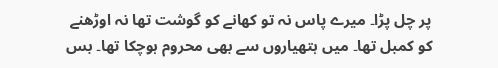پر چل پڑا۔ میرے پاس نہ تو کھانے کو گوشت تھا نہ اوڑھنے کو کمبل تھا۔ میں ہتھیاروں سے بھی محروم ہوچکا تھا۔ بس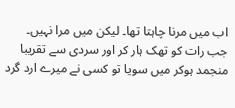اب میں مرنا چاہتا تھا۔ لیکن میں مرا نہیں۔ جب رات کو تھک ہار کر اور سردی سے تقریبا منجمد ہوکر میں سویا تو کسی نے میرے ارد گرد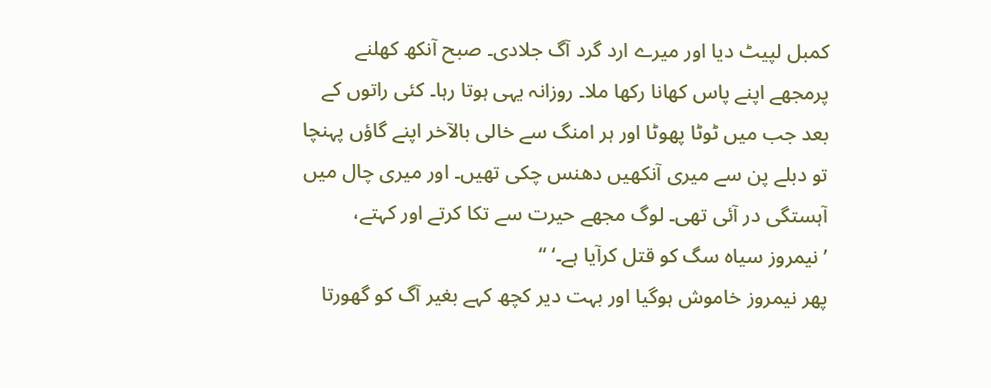کمبل لپیٹ دیا اور میرے ارد گرد آگ جلادی۔ صبح آنکھ کھلنے پرمجھے اپنے پاس کھانا رکھا ملا۔ روزانہ یہی ہوتا رہا۔ کئی راتوں کے بعد جب میں ٹوٹا پھوٹا اور ہر امنگ سے خالی بالآخر اپنے گاؤں پہنچا تو دبلے پن سے میری آنکھیں دھنس چکی تھیں۔ اور میری چال میں آہستگی در آئی تھی۔ لوگ مجھے حیرت سے تکا کرتے اور کہتے، ’نیمروز سیاہ سگ کو قتل کرآیا ہے۔‘ ‘‘
پھر نیمروز خاموش ہوگیا اور بہت دیر کچھ کہے بغیر آگ کو گھورتا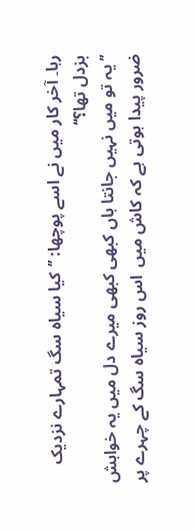رہا۔ آخر کار میں نے اسے پوچھا: ’’کیا سیاہ سگ تمہارے نزدیک بزدل تھا؟‘‘
’’یہ تو میں نہیں جانتا ہاں کبھی کبھی میرے دل میں یہ خواہش ضرور پیدا ہوتی ہے کہ کاش میں  اس روز سیاہ سگ کے چہرے پر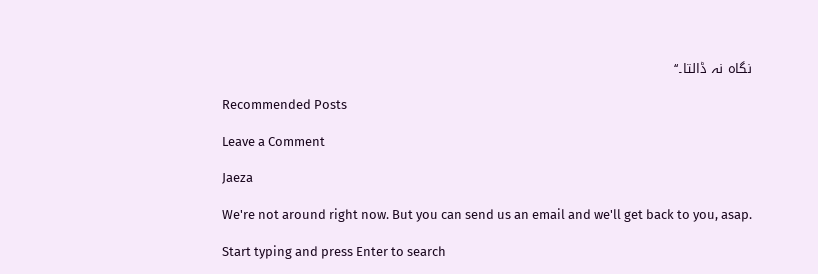نگاہ نہ ڈالتا۔‘‘

Recommended Posts

Leave a Comment

Jaeza

We're not around right now. But you can send us an email and we'll get back to you, asap.

Start typing and press Enter to search